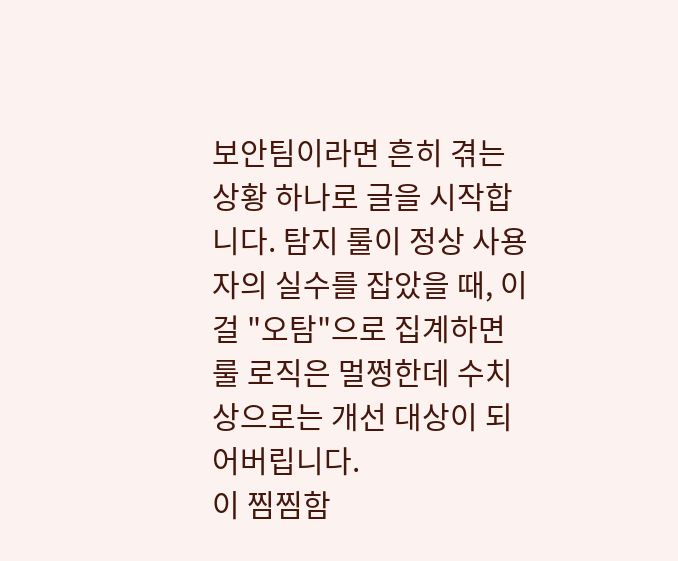보안팀이라면 흔히 겪는 상황 하나로 글을 시작합니다. 탐지 룰이 정상 사용자의 실수를 잡았을 때, 이걸 "오탐"으로 집계하면 룰 로직은 멀쩡한데 수치상으로는 개선 대상이 되어버립니다.
이 찜찜함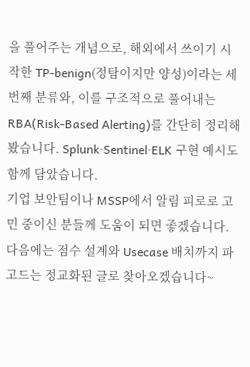을 풀어주는 개념으로, 해외에서 쓰이기 시작한 TP-benign(정탐이지만 양성)이라는 세 번째 분류와, 이를 구조적으로 풀어내는 RBA(Risk-Based Alerting)를 간단히 정리해봤습니다. Splunk·Sentinel·ELK 구현 예시도 함께 담았습니다.
기업 보안팀이나 MSSP에서 알림 피로로 고민 중이신 분들께 도움이 되면 좋겠습니다. 다음에는 점수 설계와 Usecase 배치까지 파고드는 정교화된 글로 찾아오겠습니다~